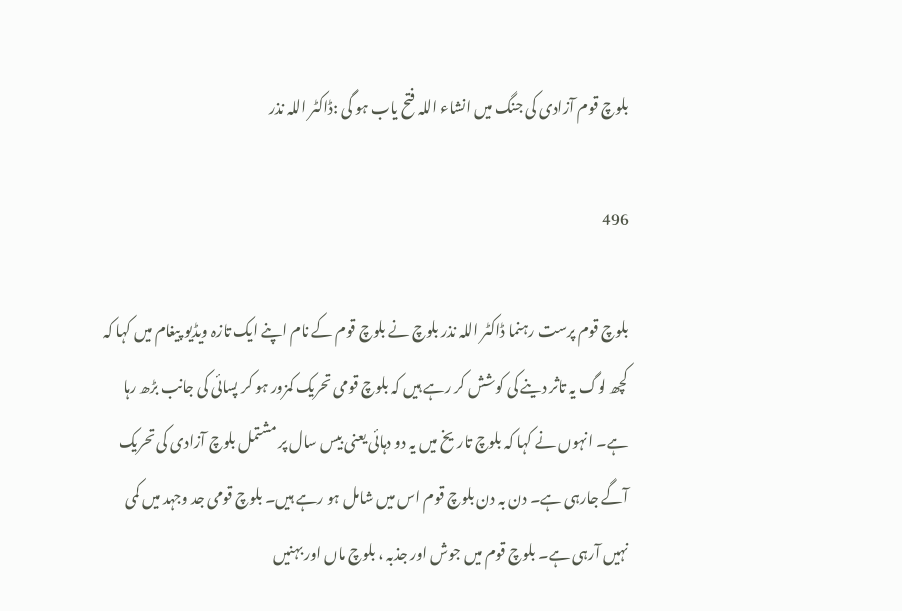بلوچ قوم آزادی کی جنگ میں انشاء اللہ فتح یاب ہو گی :ڈاکٹر اللہ نذر

496

بلوچ قوم پرست رہنما ڈاکٹر اللہ نذر بلوچ نے بلوچ قوم کے نام اپنے ایک تازہ ویڈیو پیغام میں کہا کہ کچھ لوگ یہ تاثر دینے کی کوشش کر رہے ہیں کہ بلوچ قومی تحریک کمزور ہو کر پسائی کی جانب بڑھ رہا ہے۔ انہوں نے کہا کہ بلوچ تاریخ میں یہ دو دہائی یعنی بیس سال پر مشتمل بلوچ آزادی کی تحریک آگے جارہی ہے۔ دن بہ دن بلوچ قوم اس میں شامل ہو رہے ہیں۔ بلوچ قومی جد وجہد میں کمی نہیں آرہی ہے۔ بلوچ قوم میں جوش اور جذبہ ، بلوچ ماں اور بہنیں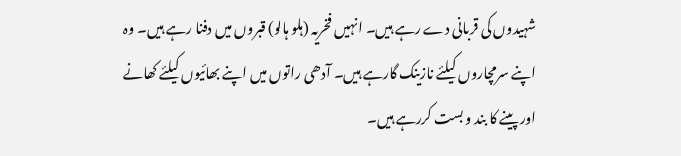شہیدوں کی قربانی دے رہے ہیں۔ انہیں فخریہ (ہلو ہالو) قبروں میں دفنا رہے ہیں۔ وہ اپنے سرمچاروں کیلئے نازینک گارہے ہیں۔ آدھی راتوں میں اپنے بھائیوں کیلئے کھانے اور پینے کا بند و بست کررہے ہیں۔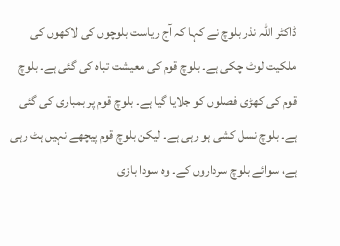ڈاکٹر اللہ نذر بلوچ نے کہا کہ آج ریاست بلوچوں کی لاکھوں کی ملکیت لوٹ چکی ہے۔ بلوچ قوم کی معیشت تباہ کی گئی ہے۔ بلوچ قوم کی کھڑی فصلوں کو جلایا گیا ہے۔ بلوچ قوم پر بمباری کی گئی ہے۔ بلوچ نسل کشی ہو رہی ہے۔ لیکن بلوچ قوم پیچھے نہیں ہٹ رہی ہے، سوائے بلوچ سرداروں کے۔ وہ سودا بازی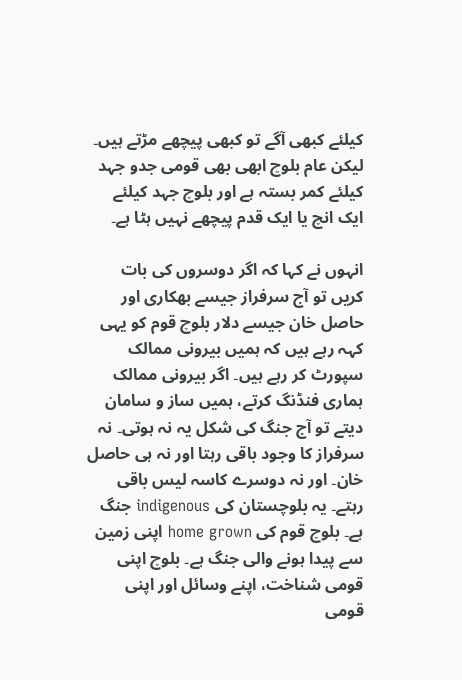کیلئے کبھی آگے تو کبھی پیچھے مڑتے ہیں۔ لیکن عام بلوچ ابھی بھی قومی جدو جہد کیلئے کمر بستہ ہے اور بلوچ جہد کیلئے ایک انچ یا ایک قدم پیچھے نہیں ہٹا ہے۔

انہوں نے کہا کہ اگر دوسروں کی بات کریں تو آج سرفراز جیسے بھکاری اور حاصل خان جیسے دلار بلوچ قوم کو یہی کہہ رہے ہیں کہ ہمیں بیرونی ممالک سپورٹ کر رہے ہیں۔ اگر بیرونی ممالک ہماری فنڈنگ کرتے، ہمیں ساز و سامان دیتے تو آج جنگ کی شکل یہ نہ ہوتی۔ نہ سرفراز کا وجود باقی رہتا اور نہ ہی حاصل خان۔ اور نہ دوسرے کاسہ لیس باقی رہتے۔ یہ بلوچستان کی indigenous جنگ ہے۔ بلوچ قوم کی home grown اپنی زمین سے پیدا ہونے والی جنگ ہے۔ بلوچ اپنی قومی شناخت، اپنے وسائل اور اپنی قومی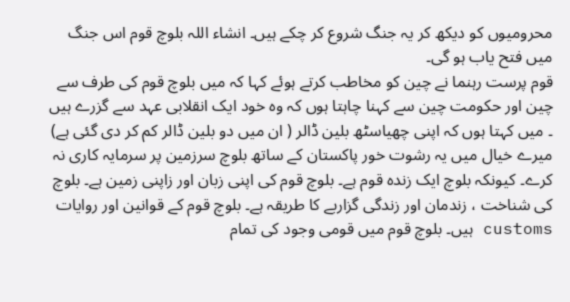محرومیوں کو دیکھ کر یہ جنگ شروع کر چکے ہیں۔ انشاء اللہ بلوچ قوم اس جنگ میں فتح یاب ہو گی۔
قوم پرست رہنما نے چین کو مخاطب کرتے ہوئے کہا کہ میں بلوچ قوم کی طرف سے چین اور حکومت چین سے کہنا چاہتا ہوں کہ وہ خود ایک انقلابی عہد سے گزرے ہیں ۔ میں کہتا ہوں کہ اپنی چھیاسٹھ بلین ڈالر ( ان میں دو بلین ڈالر کم کر دی گئی ہے) میرے خیال میں یہ رشوت خور پاکستان کے ساتھ بلوچ سرزمین پر سرمایہ کاری نہ کرے۔ کیونکہ بلوچ ایک زندہ قوم ہے۔ بلوچ قوم کی اپنی زبان اور زاپنی زمین ہے۔ بلوچ کی شناخت ، زندمان اور زندگی گزاربے کا طریقہ ہے۔ بلوچ قوم کے قوانین اور روایات customs ہیں۔ بلوچ قوم میں قومی وجود کی تمام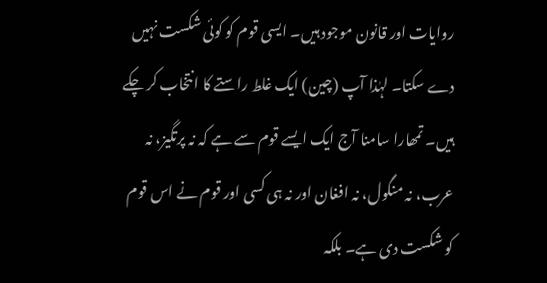روایات اور قانون موجود ہیں۔ ایسی قوم کو کوئی شکست نہیں دے سکتا۔ لہٰذا آپ (چین) ایک غلط راستے کا انتخاب کر چکے ہیں۔ تمھارا سامنا آج ایک ایسے قوم سے ہے کہ نہ پرتگیز، نہ عرب، نہ منگول، نہ افغان اور نہ ہی کسی اور قوم نے اس قوم کو شکست دی ہے۔ بلکہ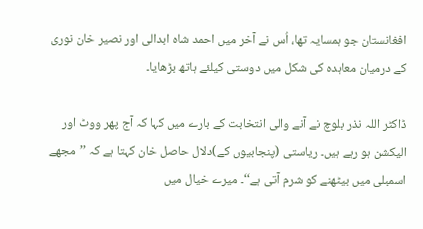افغانستان جو ہمسایہ تھا، اُس نے آخر میں احمد شاہ ابدالی اور نصیر خان نوری کے درمیان معاہدہ کی شکل میں دوستی کیلئے ہاتھ بڑھایا۔

ڈاکٹر اللہ نذر بلوچ نے آنے والی انتخابت کے بارے میں کہا کہ آج پھر ووٹ اور الیکشن ہو رہے ہیں۔ ریاستی (پنجابیوں کے)دلال حاصل خان کہتا ہے کہ ’’مجھے اسمبلی میں بیٹھنے کو شرم آتی ہے‘‘۔ میرے خیال میں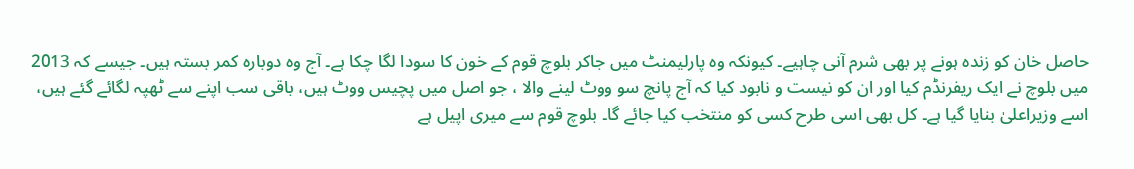حاصل خان کو زندہ ہونے پر بھی شرم آنی چاہیے۔ کیونکہ وہ پارلیمنٹ میں جاکر بلوچ قوم کے خون کا سودا لگا چکا ہے۔ آج وہ دوبارہ کمر بستہ ہیں۔ جیسے کہ 2013 میں بلوچ نے ایک ریفرنڈم کیا اور ان کو نیست و نابود کیا کہ آج پانچ سو ووٹ لینے والا ، جو اصل میں پچیس ووٹ ہیں، باقی سب اپنے سے ٹھپہ لگائے گئے ہیں، اسے وزیراعلیٰ بنایا گیا ہے۔ کل بھی اسی طرح کسی کو منتخب کیا جائے گا۔ بلوچ قوم سے میری اپیل ہے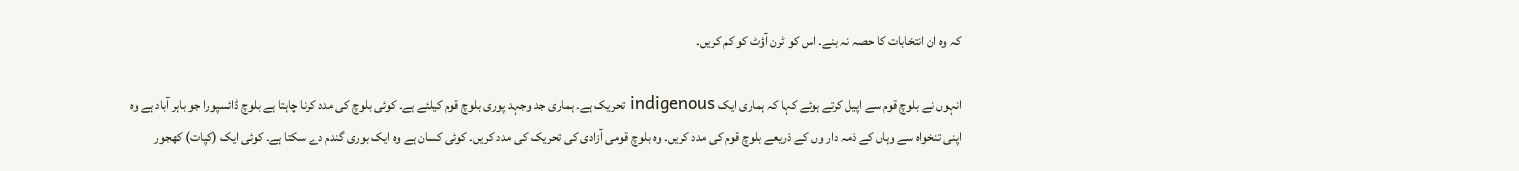کہ وہ ان انتخابات کا حصہ نہ بنے۔ اس کو ٹرن آؤٹ کو کم کریں۔

انہوں نے بلوچ قوم سے اپیل کرتے ہوئے کہا کہ ہماری ایک indigenous تحریک ہے۔ ہماری جد وجہد پوری بلوچ قوم کیلئے ہے۔ کوئی بلوچ کی مدد کرنا چاہتا ہے بلوچ ڈائسپورا جو باہر آباد ہے وہ اپنی تنخواہ سے وہاں کے ذمہ دار وں کے ذریعے بلوچ قوم کی مدد کریں۔ وہ بلوچ قومی آزادی کی تحریک کی مدد کریں۔ کوئی کسان ہے وہ ایک بوری گندم دے سکتا ہے۔ کوئی ایک (کپات) کھجور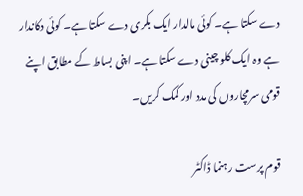دے سکتا ہے۔ کوئی مالدار ایک بکری دے سکتا ہے۔ کوئی دکاندار ہے وہ ایک کلو چینی دے سکتا ہے۔ اپنی بساط کے مطابق اپنے قومی سرمچاروں کی مدد اور کمک کریں۔

قوم پرست رہنما ڈاکٹر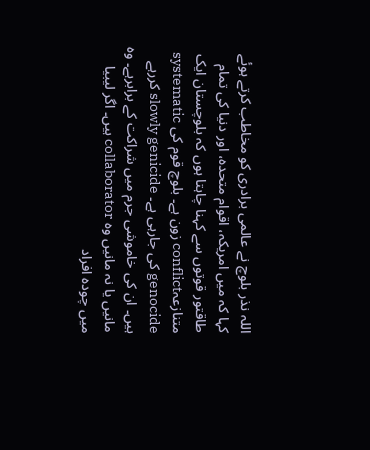اللہ نذر بلوچ نے عالمی برادری کو مخاطب کرتے ہوئے کہا کہ میں امریکہ، اقوام متحدہ، اور دنیا کی تمام طاقتور قوتوں سے کہنا چاہتا ہوں کہ بلوچستان ایک متنازعہconflict زون ہے۔ بلوچ قوم کی systematic genocide کی جارہی ہے۔ slowly genicide کررہے ہیں۔ ان کی خاموشی جرم میں شراکت کے برابرہے۔ وہ مانیں یا نہ مانیں وہ collaborator ہیں۔ اگر لیبیا میں چودہ افراد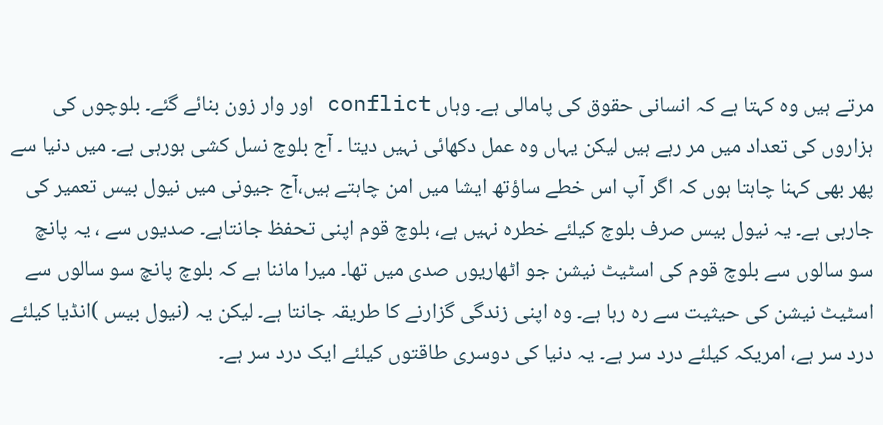مرتے ہیں وہ کہتا ہے کہ انسانی حقوق کی پامالی ہے۔ وہاں conflict اور وار زون بنائے گئے۔ بلوچوں کی ہزاروں کی تعداد میں مر رہے ہیں لیکن یہاں وہ عمل دکھائی نہیں دیتا ۔ آج بلوچ نسل کشی ہورہی ہے۔ میں دنیا سے پھر بھی کہنا چاہتا ہوں کہ اگر آپ اس خطے ساؤتھ ایشا میں امن چاہتے ہیں،آج جیونی میں نیول بیس تعمیر کی جارہی ہے۔ یہ نیول بیس صرف بلوچ کیلئے خطرہ نہیں ہے، بلوچ قوم اپنی تحفظ جانتاہے۔ صدیوں سے ، یہ پانچ سو سالوں سے بلوچ قوم کی اسٹیٹ نیشن جو اٹھاریوں صدی میں تھا۔ میرا ماننا ہے کہ بلوچ پانچ سو سالوں سے اسٹیٹ نیشن کی حیثیت سے رہ رہا ہے۔ وہ اپنی زندگی گزارنے کا طریقہ جانتا ہے۔ لیکن یہ (نیول بیس )انڈیا کیلئے درد سر ہے، امریکہ کیلئے درد سر ہے۔ یہ دنیا کی دوسری طاقتوں کیلئے ایک درد سر ہے۔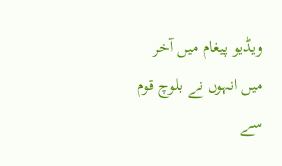ویڈیو پیغام میں آخر میں انہوں نے بلوچ قوم سے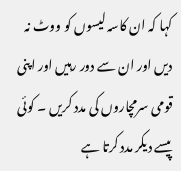کہا کہ ان کاسہ لیسوں کو ووٹ نہ دیں اور ان سے دور رہیں اور اپنی قومی سرمچاروں کی مدد کریں ۔ کوئی پیسے دیکر مدد کرتا ہے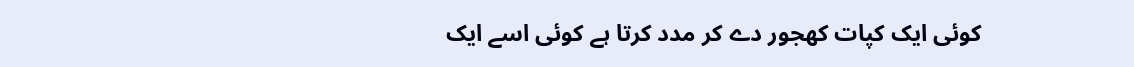کوئی ایک کپات کھجور دے کر مدد کرتا ہے کوئی اسے ایک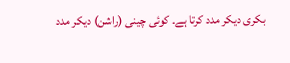بکری دیکر مدد کرتا ہے۔ کوئی چینی (راشن) دیکر مدد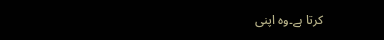کرتا ہے۔وہ اپنی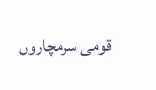قومی سرمچاروں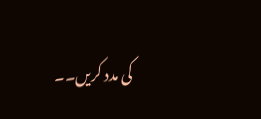کی مدد کریں۔۔